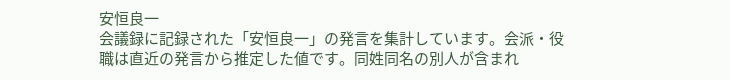安恒良一
会議録に記録された「安恒良一」の発言を集計しています。会派・役職は直近の発言から推定した値です。同姓同名の別人が含まれ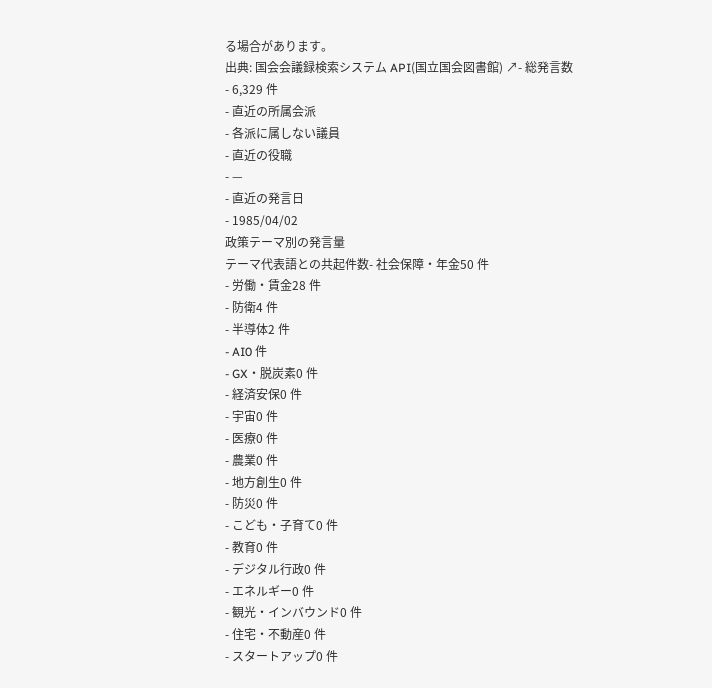る場合があります。
出典: 国会会議録検索システム API(国立国会図書館) ↗- 総発言数
- 6,329 件
- 直近の所属会派
- 各派に属しない議員
- 直近の役職
- —
- 直近の発言日
- 1985/04/02
政策テーマ別の発言量
テーマ代表語との共起件数- 社会保障・年金50 件
- 労働・賃金28 件
- 防衛4 件
- 半導体2 件
- AI0 件
- GX・脱炭素0 件
- 経済安保0 件
- 宇宙0 件
- 医療0 件
- 農業0 件
- 地方創生0 件
- 防災0 件
- こども・子育て0 件
- 教育0 件
- デジタル行政0 件
- エネルギー0 件
- 観光・インバウンド0 件
- 住宅・不動産0 件
- スタートアップ0 件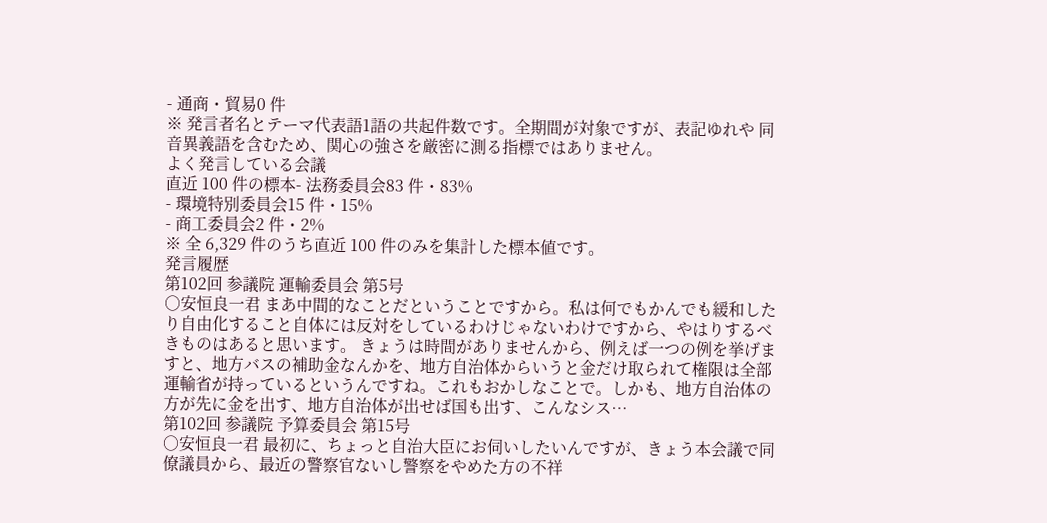- 通商・貿易0 件
※ 発言者名とテーマ代表語1語の共起件数です。全期間が対象ですが、表記ゆれや 同音異義語を含むため、関心の強さを厳密に測る指標ではありません。
よく発言している会議
直近 100 件の標本- 法務委員会83 件・83%
- 環境特別委員会15 件・15%
- 商工委員会2 件・2%
※ 全 6,329 件のうち直近 100 件のみを集計した標本値です。
発言履歴
第102回 参議院 運輸委員会 第5号
○安恒良一君 まあ中間的なことだということですから。私は何でもかんでも緩和したり自由化すること自体には反対をしているわけじゃないわけですから、やはりするべきものはあると思います。 きょうは時間がありませんから、例えば一つの例を挙げますと、地方バスの補助金なんかを、地方自治体からいうと金だけ取られて権限は全部運輸省が持っているというんですね。これもおかしなことで。しかも、地方自治体の方が先に金を出す、地方自治体が出せば国も出す、こんなシス…
第102回 参議院 予算委員会 第15号
○安恒良一君 最初に、ちょっと自治大臣にお伺いしたいんですが、きょう本会議で同僚議員から、最近の警察官ないし警察をやめた方の不祥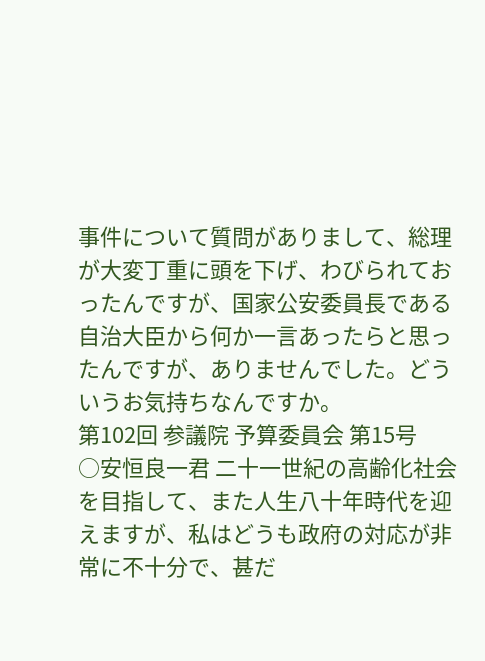事件について質問がありまして、総理が大変丁重に頭を下げ、わびられておったんですが、国家公安委員長である自治大臣から何か一言あったらと思ったんですが、ありませんでした。どういうお気持ちなんですか。
第102回 参議院 予算委員会 第15号
○安恒良一君 二十一世紀の高齢化社会を目指して、また人生八十年時代を迎えますが、私はどうも政府の対応が非常に不十分で、甚だ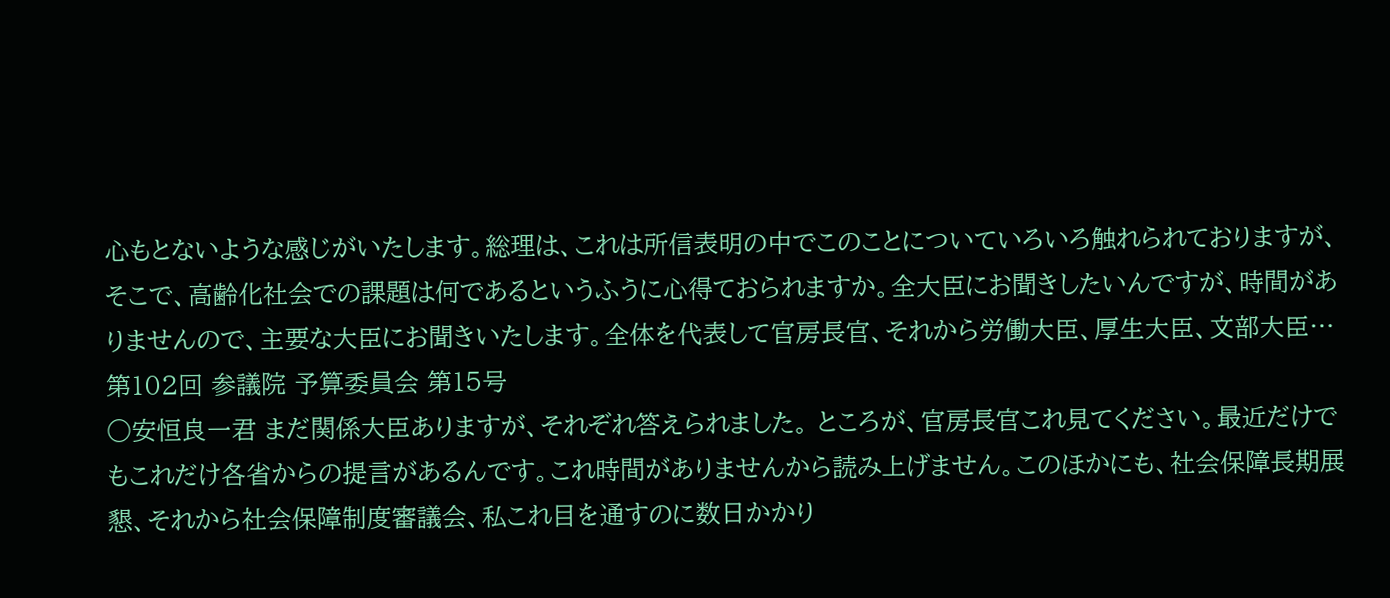心もとないような感じがいたします。総理は、これは所信表明の中でこのことについていろいろ触れられておりますが、そこで、高齢化社会での課題は何であるというふうに心得ておられますか。全大臣にお聞きしたいんですが、時間がありませんので、主要な大臣にお聞きいたします。全体を代表して官房長官、それから労働大臣、厚生大臣、文部大臣…
第102回 参議院 予算委員会 第15号
○安恒良一君 まだ関係大臣ありますが、それぞれ答えられました。 ところが、官房長官これ見てください。最近だけでもこれだけ各省からの提言があるんです。これ時間がありませんから読み上げません。このほかにも、社会保障長期展懇、それから社会保障制度審議会、私これ目を通すのに数日かかり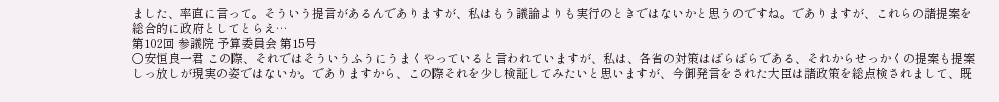ました、率直に言って。そういう提言があるんでありますが、私はもう議論よりも実行のときではないかと思うのですね。でありますが、これらの諸提案を総合的に政府としてとらえ…
第102回 参議院 予算委員会 第15号
○安恒良一君 この際、それではそういうふうにうまくやっていると言われていますが、私は、各省の対策はばらばらである、それからせっかくの提案も提案しっ放しが現実の姿ではないか。でありますから、この際それを少し検証してみたいと思いますが、今御発言をされた大臣は諸政策を総点検されまして、既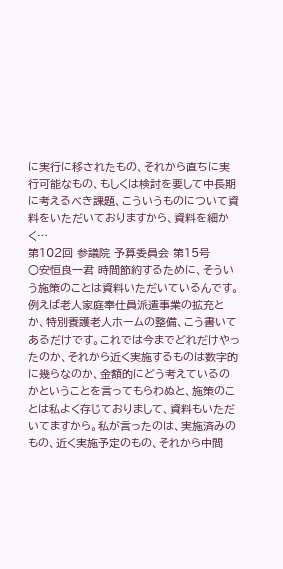に実行に移されたもの、それから直ちに実行可能なもの、もしくは検討を要して中長期に考えるべき課題、こういうものについて資料をいただいておりますから、資料を細かく…
第102回 参議院 予算委員会 第15号
○安恒良一君 時間節約するために、そういう施策のことは資料いただいているんです。例えば老人家庭奉仕員派遣事業の拡充とか、特別養護老人ホームの整備、こう書いてあるだけです。これでは今までどれだけやったのか、それから近く実施するものは数字的に幾らなのか、金額的にどう考えているのかということを言ってもらわぬと、施策のことは私よく存じておりまして、資料もいただいてますから。私が言ったのは、実施済みのもの、近く実施予定のもの、それから中間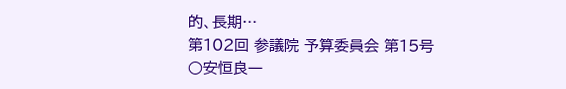的、長期…
第102回 参議院 予算委員会 第15号
○安恒良一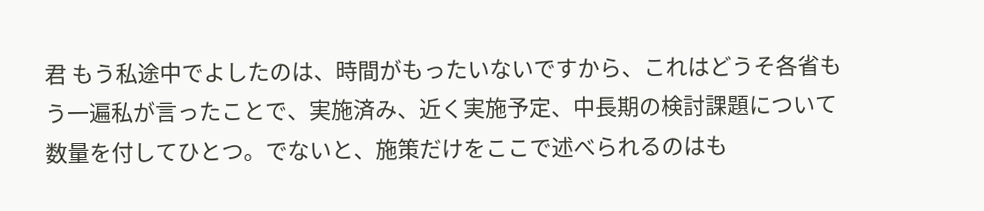君 もう私途中でよしたのは、時間がもったいないですから、これはどうそ各省もう一遍私が言ったことで、実施済み、近く実施予定、中長期の検討課題について数量を付してひとつ。でないと、施策だけをここで述べられるのはも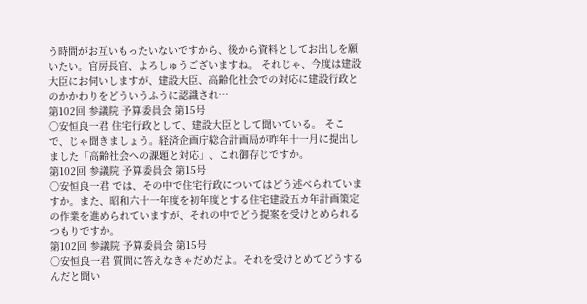う時間がお互いもったいないですから、後から資料としてお出しを願いたい。官房長官、よろしゅうございますね。 それじゃ、今度は建設大臣にお伺いしますが、建設大臣、高齢化社会での対応に建設行政とのかかわりをどういうふうに認識され…
第102回 参議院 予算委員会 第15号
○安恒良一君 住宅行政として、建設大臣として聞いている。 そこで、じゃ聞きましょう。経済企画庁総合計画局が昨年十一月に提出しました「高齢社会への課題と対応」、これ御存じですか。
第102回 参議院 予算委員会 第15号
○安恒良一君 では、その中で住宅行政についてはどう述べられていますか。また、昭和六十一年度を初年度とする住宅建設五カ年計画策定の作業を進められていますが、それの中でどう提案を受けとめられるつもりですか。
第102回 参議院 予算委員会 第15号
○安恒良一君 質問に答えなきゃだめだよ。それを受けとめてどうするんだと聞い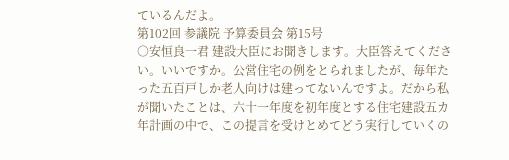ているんだよ。
第102回 参議院 予算委員会 第15号
○安恒良一君 建設大臣にお聞きします。大臣答えてください。いいですか。公営住宅の例をとられましたが、毎年たった五百戸しか老人向けは建ってないんですよ。だから私が聞いたことは、六十一年度を初年度とする住宅建設五カ年計画の中で、この提言を受けとめてどう実行していくの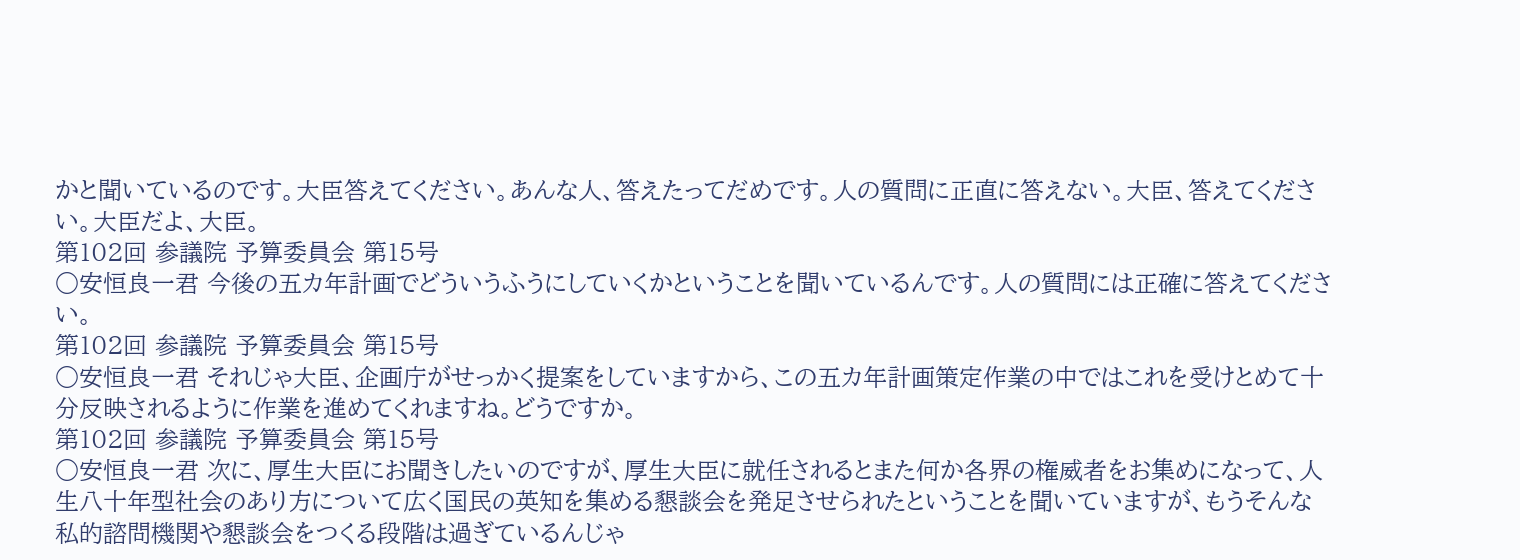かと聞いているのです。大臣答えてください。あんな人、答えたってだめです。人の質問に正直に答えない。大臣、答えてください。大臣だよ、大臣。
第102回 参議院 予算委員会 第15号
○安恒良一君 今後の五カ年計画でどういうふうにしていくかということを聞いているんです。人の質問には正確に答えてください。
第102回 参議院 予算委員会 第15号
○安恒良一君 それじゃ大臣、企画庁がせっかく提案をしていますから、この五カ年計画策定作業の中ではこれを受けとめて十分反映されるように作業を進めてくれますね。どうですか。
第102回 参議院 予算委員会 第15号
○安恒良一君 次に、厚生大臣にお聞きしたいのですが、厚生大臣に就任されるとまた何か各界の権威者をお集めになって、人生八十年型社会のあり方について広く国民の英知を集める懇談会を発足させられたということを聞いていますが、もうそんな私的諮問機関や懇談会をつくる段階は過ぎているんじゃ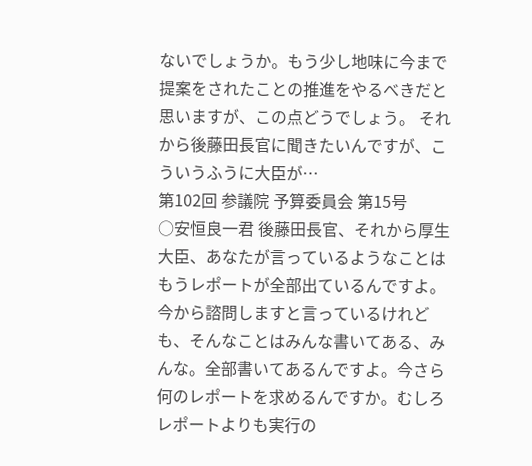ないでしょうか。もう少し地味に今まで提案をされたことの推進をやるべきだと思いますが、この点どうでしょう。 それから後藤田長官に聞きたいんですが、こういうふうに大臣が…
第102回 参議院 予算委員会 第15号
○安恒良一君 後藤田長官、それから厚生大臣、あなたが言っているようなことはもうレポートが全部出ているんですよ。今から諮問しますと言っているけれども、そんなことはみんな書いてある、みんな。全部書いてあるんですよ。今さら何のレポートを求めるんですか。むしろレポートよりも実行の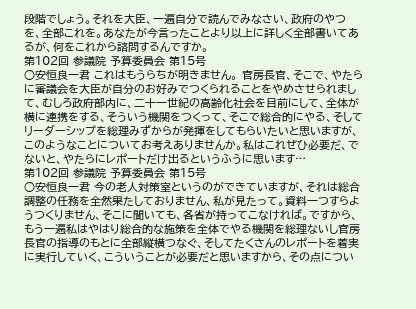段階でしょう。それを大臣、一遍自分で読んでみなさい、政府のやつを、全部これを。あなたが今言ったことより以上に詳しく全部書いてあるが、何をこれから諮問するんですか。
第102回 参議院 予算委員会 第15号
○安恒良一君 これはもうらちが明きません。 官房長官、そこで、やたらに審議会を大臣が自分のお好みでつくられることをやめさせられまして、むしろ政府部内に、二十一世紀の高齢化社会を目前にして、全体が横に連携をする、そういう機関をつくって、そこで総合的にやる、そしてリーダーシップを総理みずからが発揮をしてもらいたいと思いますが、このようなことについてお考えありませんか。私はこれぜひ必要だ、でないと、やたらにレポートだけ出るというふうに思います…
第102回 参議院 予算委員会 第15号
○安恒良一君 今の老人対策室というのができていますが、それは総合調整の任務を全然果たしておりません、私が見たって。資料一つすらようつくりません、そこに聞いても、各省が持ってこなければ。ですから、もう一遍私はやはり総合的な施策を全体でやる機関を総理ないし官房長官の指導のもとに全部縦横つなぐ、そしてたくさんのレポートを着実に実行していく、こういうことが必要だと思いますから、その点につい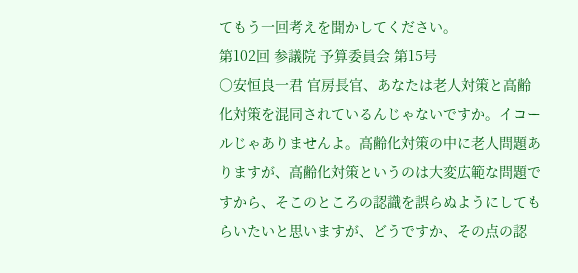てもう一回考えを聞かしてください。
第102回 参議院 予算委員会 第15号
○安恒良一君 官房長官、あなたは老人対策と高齢化対策を混同されているんじゃないですか。イコールじゃありませんよ。高齢化対策の中に老人問題ありますが、高齢化対策というのは大変広範な問題ですから、そこのところの認識を誤らぬようにしてもらいたいと思いますが、どうですか、その点の認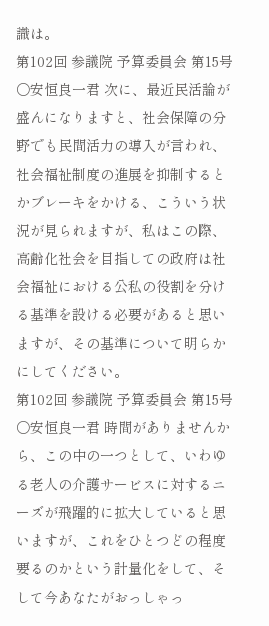識は。
第102回 参議院 予算委員会 第15号
○安恒良一君 次に、最近民活論が盛んになりますと、社会保障の分野でも民間活力の導入が言われ、社会福祉制度の進展を抑制するとかブレーキをかける、こういう状況が見られますが、私はこの際、高齢化社会を目指しての政府は社会福祉における公私の役割を分ける基準を設ける必要があると思いますが、その基準について明らかにしてください。
第102回 参議院 予算委員会 第15号
○安恒良一君 時間がありませんから、この中の一つとして、いわゆる老人の介護サービスに対するニーズが飛躍的に拡大していると思いますが、これをひとつどの程度要るのかという計量化をして、そして今あなたがおっしゃっ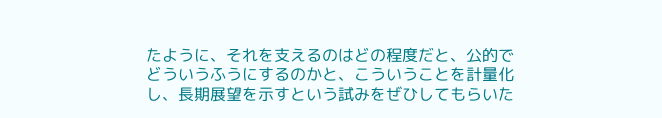たように、それを支えるのはどの程度だと、公的でどういうふうにするのかと、こういうことを計量化し、長期展望を示すという試みをぜひしてもらいた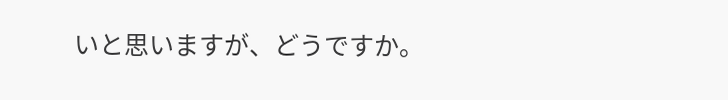いと思いますが、どうですか。